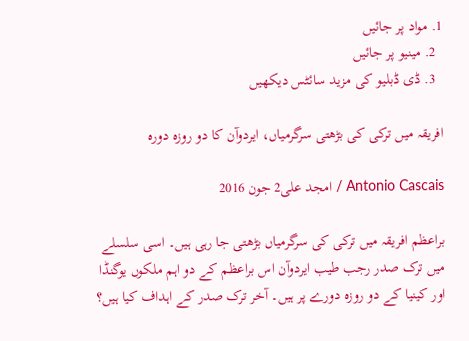1. مواد پر جائیں
  2. مینیو پر جائیں
  3. ڈی ڈبلیو کی مزید سائٹس دیکھیں

افریقہ میں ترکی کی بڑھتی سرگرمیاں، ایردوآن کا دو روزہ دورہ

Antonio Cascais / امجد علی2 جون 2016

براعظم افریقہ میں ترکی کی سرگرمیاں بڑھتی جا رہی ہیں۔ اسی سلسلے میں ترک صدر رجب طیب ایردوآن اس براعظم کے دو اہم ملکوں یوگنڈا اور کینیا کے دو روزہ دورے پر ہیں۔ آخر ترک صدر کے اہداف کیا ہیں؟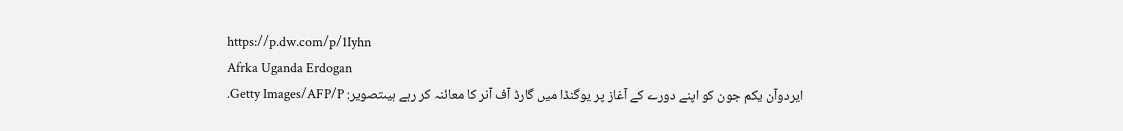https://p.dw.com/p/1Iyhn
Afrka Uganda Erdogan
ایردوآن یکم جون کو اپنے دورے کے آغاز پر یوگنڈا میں گارڈ آف آنر کا معائنہ کر رہے ہیںتصویر: Getty Images/AFP/P.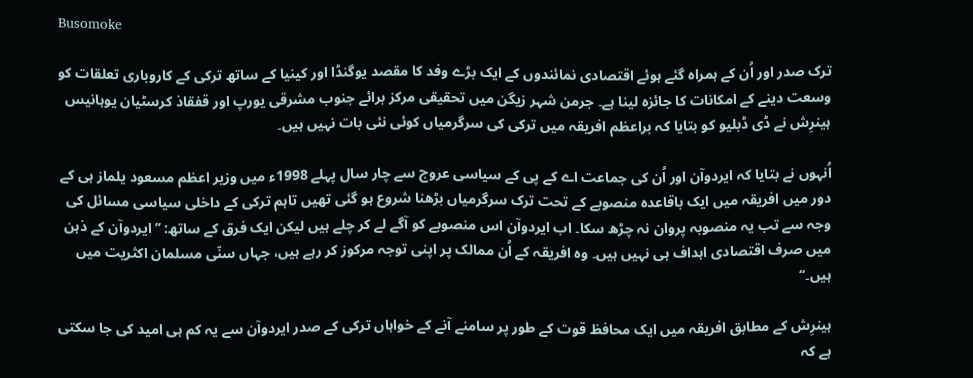Busomoke

ترک صدر اور اُن کے ہمراہ گئے ہوئے اقتصادی نمائندوں کے ایک بڑے وفد کا مقصد یوگنڈا اور کینیا کے ساتھ ترکی کے کاروباری تعلقات کو وسعت دینے کے امکانات کا جائزہ لینا ہے۔ جرمن شہر زیگن میں تحقیقی مرکز برائے جنوب مشرقی یورپ اور قفقاذ کرسٹیان یوہانیس ہینرِش نے ڈی ڈبلیو کو بتایا کہ براعظم افریقہ میں ترکی کی سرگرمیاں کوئی نئی بات نہیں ہیں۔

اُنہوں نے بتایا کہ ایردوآن اور اُن کی جماعت اے کے پی کے سیاسی عروج سے چار سال پہلے 1998ء میں وزیر اعظم مسعود یلماز ہی کے دور میں افریقہ میں ایک باقاعدہ منصوبے کے تحت ترک سرگرمیاں بڑھنا شروع ہو گئی تھیں تاہم ترکی کے داخلی سیاسی مسائل کی وجہ سے تب یہ منصوبہ پروان نہ چڑھ سکا۔ اب ایردوآن اس منصوبے کو آگے لے کر چلے ہیں لیکن ایک فرق کے ساتھ: ’’ایردوآن کے ذہن میں صرف اقتصادی اہداف ہی نہیں ہیں۔ وہ افریقہ کے اُن ممالک پر اپنی توجہ مرکوز کر رہے ہیں، جہاں سنّی مسلمان اکثریت میں ہیں۔‘‘

ہینرِش کے مطابق افریقہ میں ایک محافظ قوت کے طور پر سامنے آنے کے خواہاں ترکی کے صدر ایردوآن سے یہ کم ہی امید کی جا سکتی ہے کہ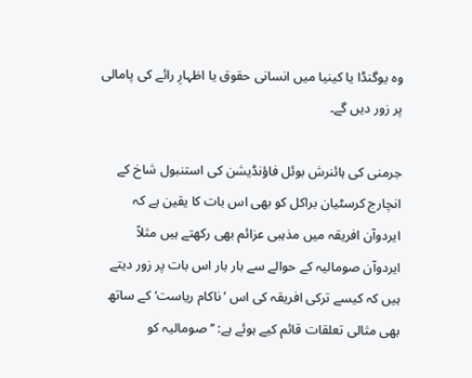وہ یوگنڈا یا کینیا میں انسانی حقوق یا اظہارِ رائے کی پامالی پر زور دیں گے۔

جرمنی کی ہائنرش بوئل فاؤنڈیشن کی استنبول شاخ کے انچارج کرسٹیان براکل کو بھی اس بات کا یقین ہے کہ ایردوآن افریقہ میں مذہبی عزائم بھی رکھتے ہیں مثلاً ایردوآن صومالیہ کے حوالے سے بار بار اس بات پر زور دیتے ہیں کہ کیسے ترکی افریقہ کی اس ’ناکام ریاست‘ کے ساتھ بھی مثالی تعلقات قائم کیے ہوئے ہے: ’’صومالیہ کو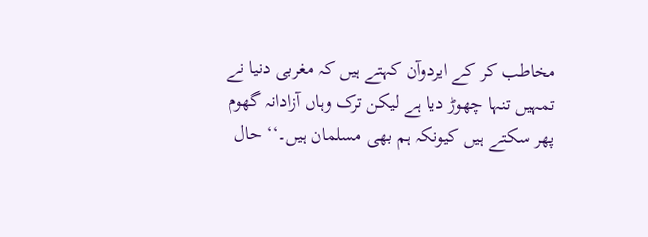مخاطب کر کے ایردوآن کہتے ہیں کہ مغربی دنیا نے تمہیں تنہا چھوڑ دیا ہے لیکن ترک وہاں آزادانہ گھوم پھر سکتے ہیں کیونکہ ہم بھی مسلمان ہیں۔‘‘ حال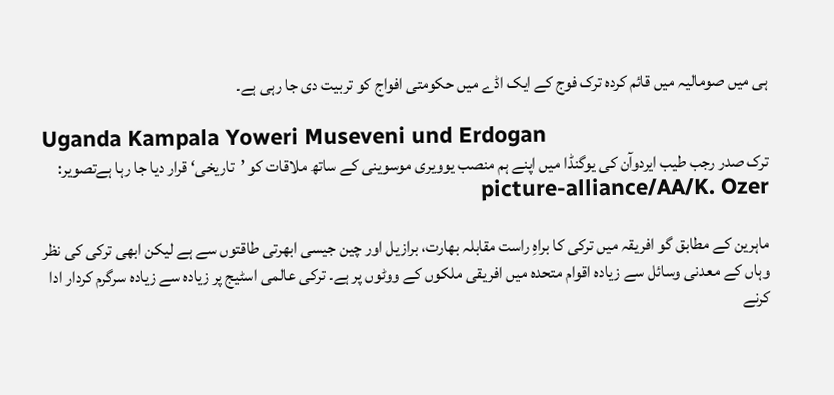ہی میں صومالیہ میں قائم کردہ ترک فوج کے ایک اڈے میں حکومتی افواج کو تربیت دی جا رہی ہے۔

Uganda Kampala Yoweri Museveni und Erdogan
ترک صدر رجب طیب ایردوآن کی یوگنڈا میں اپنے ہم منصب یوویری موسوینی کے ساتھ ملاقات کو ’تاریخی‘ قرار دیا جا رہا ہےتصویر: picture-alliance/AA/K. Ozer

ماہرین کے مطابق گو افریقہ میں ترکی کا براہِ راست مقابلہ بھارت، برازیل اور چین جیسی ابھرتی طاقتوں سے ہے لیکن ابھی ترکی کی نظر وہاں کے معدنی وسائل سے زیادہ اقوام متحدہ میں افریقی ملکوں کے ووٹوں پر ہے۔ ترکی عالمی اسٹیج پر زیادہ سے زیادہ سرگرم کردار ادا کرنے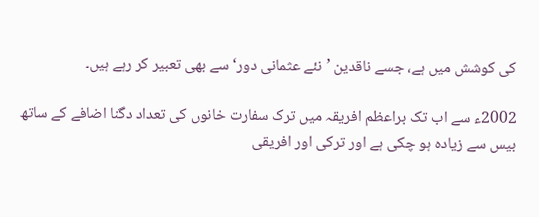کی کوشش میں ہے، جسے ناقدین ’نئے عثمانی دور‘ سے بھی تعبیر کر رہے ہیں۔

2002ء سے اب تک براعظم افریقہ میں ترک سفارت خانوں کی تعداد دگنا اضافے کے ساتھ بیس سے زیادہ ہو چکی ہے اور ترکی اور افریقی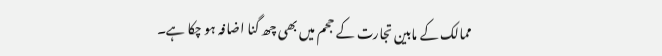ممالک کے مابین تجارت کے حجم میں بھی چھ گنا اضافہ ہو چکا ہے۔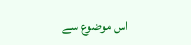اس موضوع سے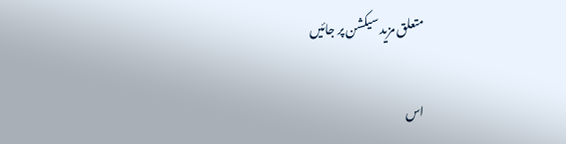متعلق مزید سیکشن پر جائیں

اس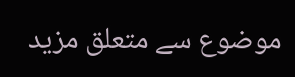موضوع سے متعلق مزید